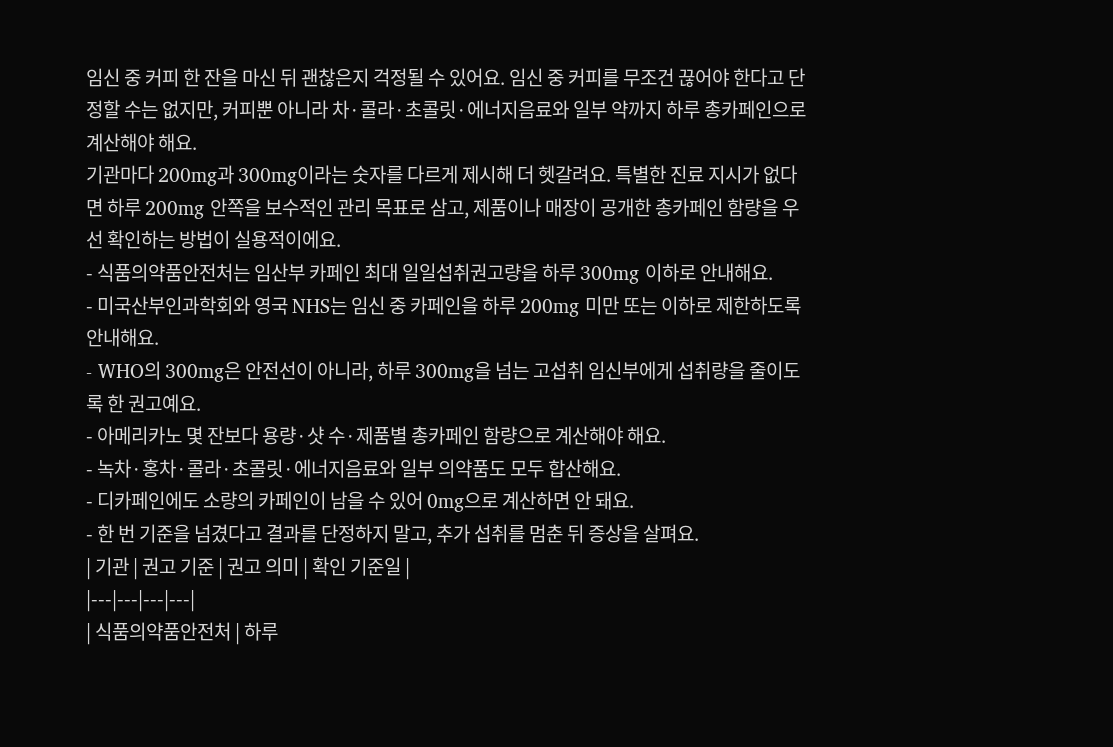임신 중 커피 한 잔을 마신 뒤 괜찮은지 걱정될 수 있어요. 임신 중 커피를 무조건 끊어야 한다고 단정할 수는 없지만, 커피뿐 아니라 차·콜라·초콜릿·에너지음료와 일부 약까지 하루 총카페인으로 계산해야 해요.
기관마다 200mg과 300mg이라는 숫자를 다르게 제시해 더 헷갈려요. 특별한 진료 지시가 없다면 하루 200mg 안쪽을 보수적인 관리 목표로 삼고, 제품이나 매장이 공개한 총카페인 함량을 우선 확인하는 방법이 실용적이에요.
- 식품의약품안전처는 임산부 카페인 최대 일일섭취권고량을 하루 300mg 이하로 안내해요.
- 미국산부인과학회와 영국 NHS는 임신 중 카페인을 하루 200mg 미만 또는 이하로 제한하도록 안내해요.
- WHO의 300mg은 안전선이 아니라, 하루 300mg을 넘는 고섭취 임신부에게 섭취량을 줄이도록 한 권고예요.
- 아메리카노 몇 잔보다 용량·샷 수·제품별 총카페인 함량으로 계산해야 해요.
- 녹차·홍차·콜라·초콜릿·에너지음료와 일부 의약품도 모두 합산해요.
- 디카페인에도 소량의 카페인이 남을 수 있어 0mg으로 계산하면 안 돼요.
- 한 번 기준을 넘겼다고 결과를 단정하지 말고, 추가 섭취를 멈춘 뒤 증상을 살펴요.
| 기관 | 권고 기준 | 권고 의미 | 확인 기준일 |
|---|---|---|---|
| 식품의약품안전처 | 하루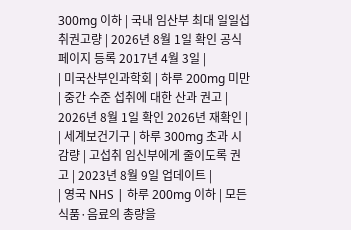300mg 이하 | 국내 임산부 최대 일일섭취권고량 | 2026년 8월 1일 확인 공식 페이지 등록 2017년 4월 3일 |
| 미국산부인과학회 | 하루 200mg 미만 | 중간 수준 섭취에 대한 산과 권고 | 2026년 8월 1일 확인 2026년 재확인 |
| 세계보건기구 | 하루 300mg 초과 시 감량 | 고섭취 임신부에게 줄이도록 권고 | 2023년 8월 9일 업데이트 |
| 영국 NHS | 하루 200mg 이하 | 모든 식품·음료의 총량을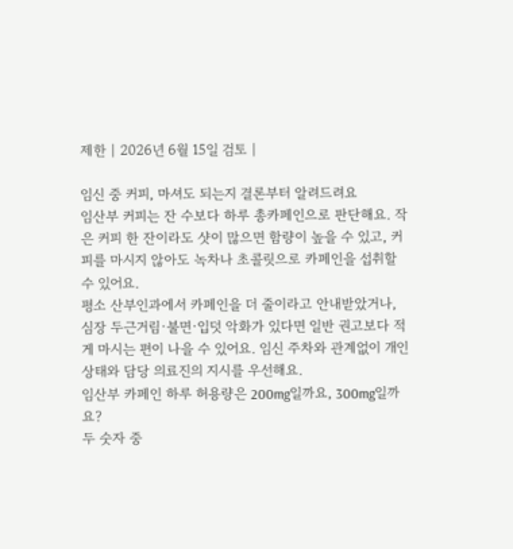제한 | 2026년 6월 15일 검토 |

임신 중 커피, 마셔도 되는지 결론부터 알려드려요
임산부 커피는 잔 수보다 하루 총카페인으로 판단해요. 작은 커피 한 잔이라도 샷이 많으면 함량이 높을 수 있고, 커피를 마시지 않아도 녹차나 초콜릿으로 카페인을 섭취할 수 있어요.
평소 산부인과에서 카페인을 더 줄이라고 안내받았거나, 심장 두근거림·불면·입덧 악화가 있다면 일반 권고보다 적게 마시는 편이 나을 수 있어요. 임신 주차와 관계없이 개인 상태와 담당 의료진의 지시를 우선해요.
임산부 카페인 하루 허용량은 200mg일까요, 300mg일까요?
두 숫자 중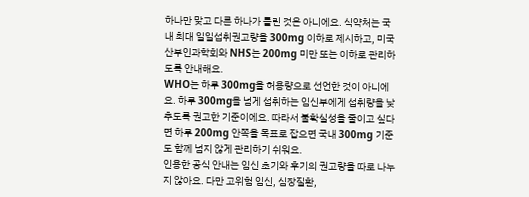하나만 맞고 다른 하나가 틀린 것은 아니에요. 식약처는 국내 최대 일일섭취권고량을 300mg 이하로 제시하고, 미국산부인과학회와 NHS는 200mg 미만 또는 이하로 관리하도록 안내해요.
WHO는 하루 300mg을 허용량으로 선언한 것이 아니에요. 하루 300mg을 넘게 섭취하는 임신부에게 섭취량을 낮추도록 권고한 기준이에요. 따라서 불확실성을 줄이고 싶다면 하루 200mg 안쪽을 목표로 잡으면 국내 300mg 기준도 함께 넘지 않게 관리하기 쉬워요.
인용한 공식 안내는 임신 초기와 후기의 권고량을 따로 나누지 않아요. 다만 고위험 임신, 심장질환,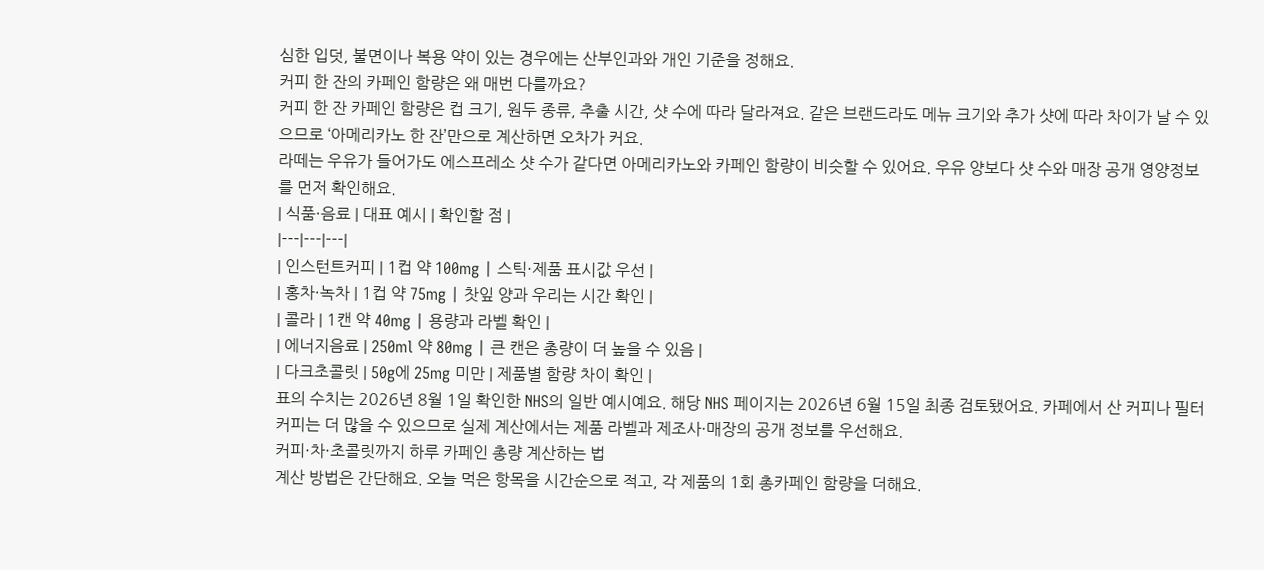심한 입덧, 불면이나 복용 약이 있는 경우에는 산부인과와 개인 기준을 정해요.
커피 한 잔의 카페인 함량은 왜 매번 다를까요?
커피 한 잔 카페인 함량은 컵 크기, 원두 종류, 추출 시간, 샷 수에 따라 달라져요. 같은 브랜드라도 메뉴 크기와 추가 샷에 따라 차이가 날 수 있으므로 ‘아메리카노 한 잔’만으로 계산하면 오차가 커요.
라떼는 우유가 들어가도 에스프레소 샷 수가 같다면 아메리카노와 카페인 함량이 비슷할 수 있어요. 우유 양보다 샷 수와 매장 공개 영양정보를 먼저 확인해요.
| 식품·음료 | 대표 예시 | 확인할 점 |
|---|---|---|
| 인스턴트커피 | 1컵 약 100mg | 스틱·제품 표시값 우선 |
| 홍차·녹차 | 1컵 약 75mg | 찻잎 양과 우리는 시간 확인 |
| 콜라 | 1캔 약 40mg | 용량과 라벨 확인 |
| 에너지음료 | 250ml 약 80mg | 큰 캔은 총량이 더 높을 수 있음 |
| 다크초콜릿 | 50g에 25mg 미만 | 제품별 함량 차이 확인 |
표의 수치는 2026년 8월 1일 확인한 NHS의 일반 예시예요. 해당 NHS 페이지는 2026년 6월 15일 최종 검토됐어요. 카페에서 산 커피나 필터커피는 더 많을 수 있으므로 실제 계산에서는 제품 라벨과 제조사·매장의 공개 정보를 우선해요.
커피·차·초콜릿까지 하루 카페인 총량 계산하는 법
계산 방법은 간단해요. 오늘 먹은 항목을 시간순으로 적고, 각 제품의 1회 총카페인 함량을 더해요.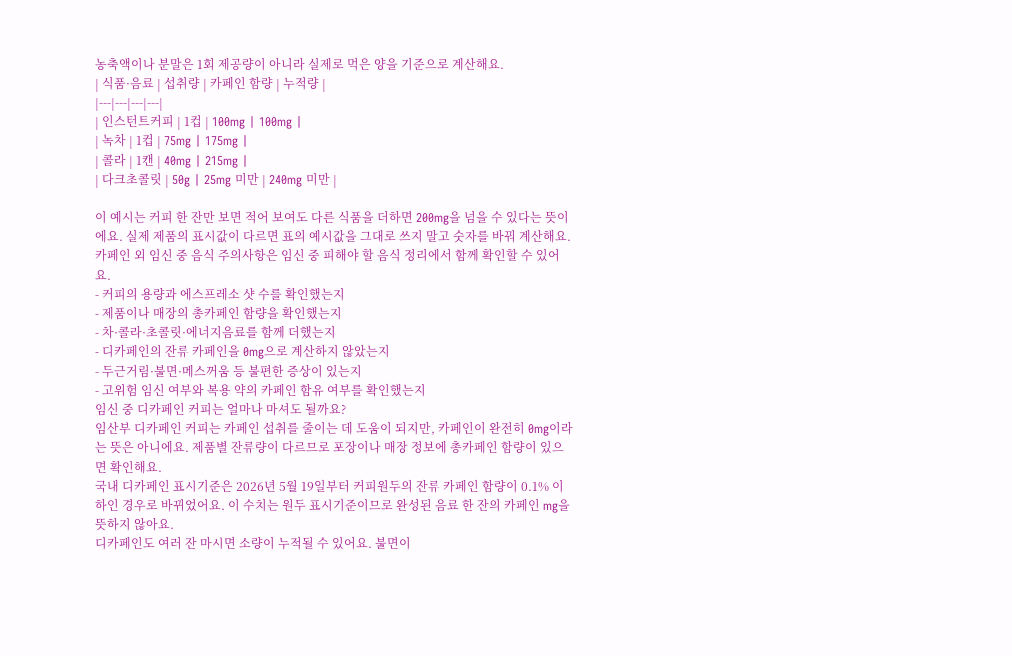농축액이나 분말은 1회 제공량이 아니라 실제로 먹은 양을 기준으로 계산해요.
| 식품·음료 | 섭취량 | 카페인 함량 | 누적량 |
|---|---|---|---|
| 인스턴트커피 | 1컵 | 100mg | 100mg |
| 녹차 | 1컵 | 75mg | 175mg |
| 콜라 | 1캔 | 40mg | 215mg |
| 다크초콜릿 | 50g | 25mg 미만 | 240mg 미만 |

이 예시는 커피 한 잔만 보면 적어 보여도 다른 식품을 더하면 200mg을 넘을 수 있다는 뜻이에요. 실제 제품의 표시값이 다르면 표의 예시값을 그대로 쓰지 말고 숫자를 바꿔 계산해요.
카페인 외 임신 중 음식 주의사항은 임신 중 피해야 할 음식 정리에서 함께 확인할 수 있어요.
- 커피의 용량과 에스프레소 샷 수를 확인했는지
- 제품이나 매장의 총카페인 함량을 확인했는지
- 차·콜라·초콜릿·에너지음료를 함께 더했는지
- 디카페인의 잔류 카페인을 0mg으로 계산하지 않았는지
- 두근거림·불면·메스꺼움 등 불편한 증상이 있는지
- 고위험 임신 여부와 복용 약의 카페인 함유 여부를 확인했는지
임신 중 디카페인 커피는 얼마나 마셔도 될까요?
임산부 디카페인 커피는 카페인 섭취를 줄이는 데 도움이 되지만, 카페인이 완전히 0mg이라는 뜻은 아니에요. 제품별 잔류량이 다르므로 포장이나 매장 정보에 총카페인 함량이 있으면 확인해요.
국내 디카페인 표시기준은 2026년 5월 19일부터 커피원두의 잔류 카페인 함량이 0.1% 이하인 경우로 바뀌었어요. 이 수치는 원두 표시기준이므로 완성된 음료 한 잔의 카페인 mg을 뜻하지 않아요.
디카페인도 여러 잔 마시면 소량이 누적될 수 있어요. 불면이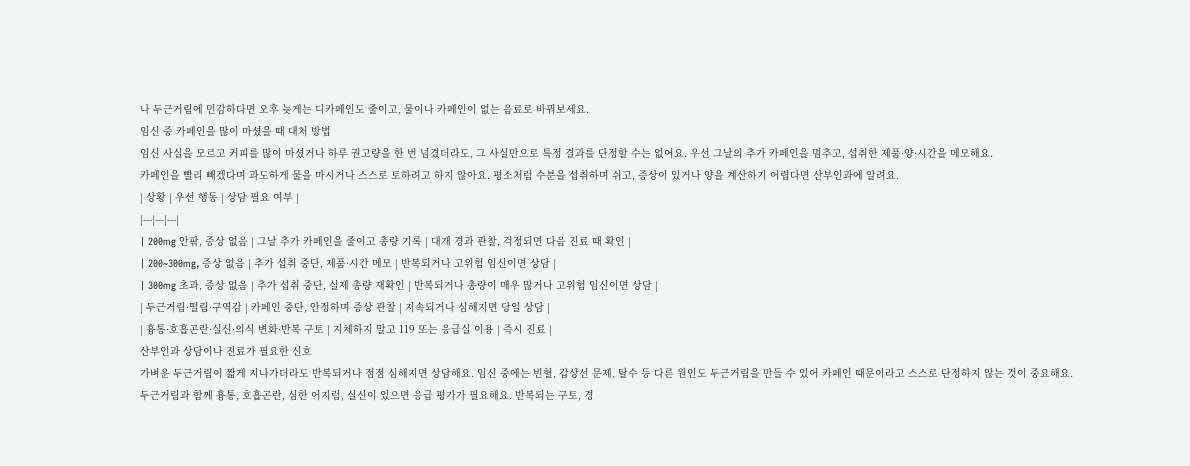나 두근거림에 민감하다면 오후 늦게는 디카페인도 줄이고, 물이나 카페인이 없는 음료로 바꿔보세요.
임신 중 카페인을 많이 마셨을 때 대처 방법
임신 사실을 모르고 커피를 많이 마셨거나 하루 권고량을 한 번 넘겼더라도, 그 사실만으로 특정 결과를 단정할 수는 없어요. 우선 그날의 추가 카페인을 멈추고, 섭취한 제품·양·시간을 메모해요.
카페인을 빨리 빼겠다며 과도하게 물을 마시거나 스스로 토하려고 하지 않아요. 평소처럼 수분을 섭취하며 쉬고, 증상이 있거나 양을 계산하기 어렵다면 산부인과에 알려요.
| 상황 | 우선 행동 | 상담 필요 여부 |
|---|---|---|
| 200mg 안팎, 증상 없음 | 그날 추가 카페인을 줄이고 총량 기록 | 대개 경과 관찰, 걱정되면 다음 진료 때 확인 |
| 200~300mg, 증상 없음 | 추가 섭취 중단, 제품·시간 메모 | 반복되거나 고위험 임신이면 상담 |
| 300mg 초과, 증상 없음 | 추가 섭취 중단, 실제 총량 재확인 | 반복되거나 총량이 매우 많거나 고위험 임신이면 상담 |
| 두근거림·떨림·구역감 | 카페인 중단, 안정하며 증상 관찰 | 지속되거나 심해지면 당일 상담 |
| 흉통·호흡곤란·실신·의식 변화·반복 구토 | 지체하지 말고 119 또는 응급실 이용 | 즉시 진료 |
산부인과 상담이나 진료가 필요한 신호
가벼운 두근거림이 짧게 지나가더라도 반복되거나 점점 심해지면 상담해요. 임신 중에는 빈혈, 갑상선 문제, 탈수 등 다른 원인도 두근거림을 만들 수 있어 카페인 때문이라고 스스로 단정하지 않는 것이 중요해요.
두근거림과 함께 흉통, 호흡곤란, 심한 어지럼, 실신이 있으면 응급 평가가 필요해요. 반복되는 구토, 경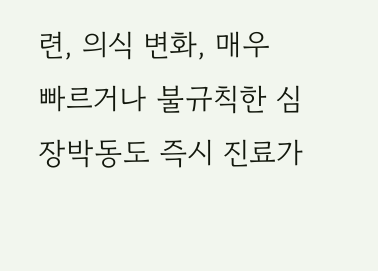련, 의식 변화, 매우 빠르거나 불규칙한 심장박동도 즉시 진료가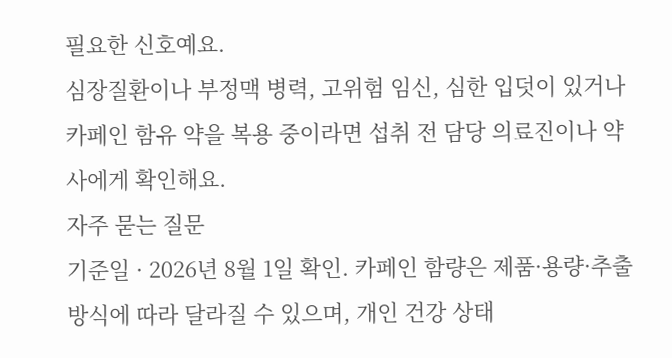필요한 신호예요.
심장질환이나 부정맥 병력, 고위험 임신, 심한 입덧이 있거나 카페인 함유 약을 복용 중이라면 섭취 전 담당 의료진이나 약사에게 확인해요.
자주 묻는 질문
기준일 · 2026년 8월 1일 확인. 카페인 함량은 제품·용량·추출 방식에 따라 달라질 수 있으며, 개인 건강 상태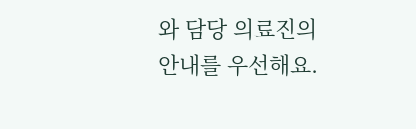와 담당 의료진의 안내를 우선해요.